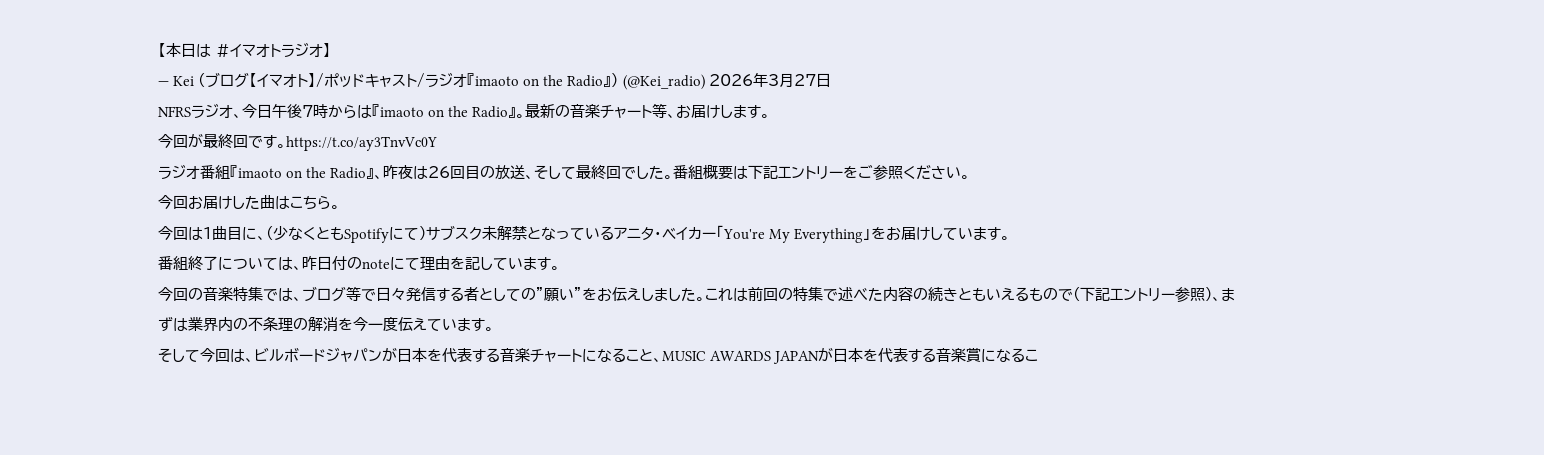【本日は #イマオトラジオ】
— Kei (ブログ【イマオト】/ポッドキャスト/ラジオ『imaoto on the Radio』) (@Kei_radio) 2026年3月27日
NFRSラジオ、今日午後7時からは『imaoto on the Radio』。最新の音楽チャート等、お届けします。
今回が最終回です。https://t.co/ay3TnvVc0Y
ラジオ番組『imaoto on the Radio』、昨夜は26回目の放送、そして最終回でした。番組概要は下記エントリーをご参照ください。
今回お届けした曲はこちら。
今回は1曲目に、(少なくともSpotifyにて)サブスク未解禁となっているアニタ・ベイカー「You're My Everything」をお届けしています。
番組終了については、昨日付のnoteにて理由を記しています。
今回の音楽特集では、ブログ等で日々発信する者としての”願い”をお伝えしました。これは前回の特集で述べた内容の続きともいえるもので(下記エントリー参照)、まずは業界内の不条理の解消を今一度伝えています。
そして今回は、ビルボードジャパンが日本を代表する音楽チャートになること、MUSIC AWARDS JAPANが日本を代表する音楽賞になるこ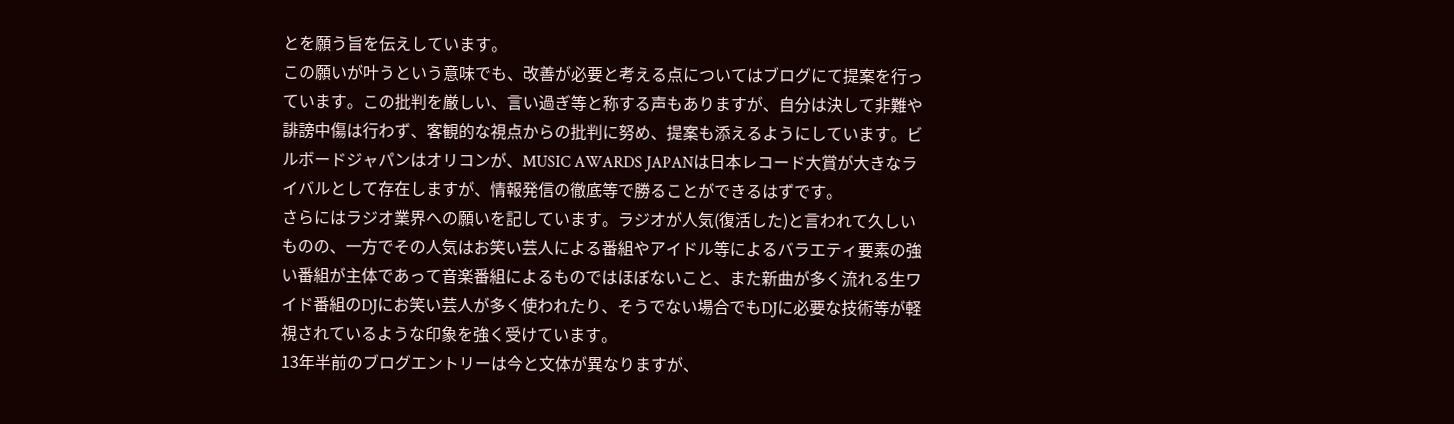とを願う旨を伝えしています。
この願いが叶うという意味でも、改善が必要と考える点についてはブログにて提案を行っています。この批判を厳しい、言い過ぎ等と称する声もありますが、自分は決して非難や誹謗中傷は行わず、客観的な視点からの批判に努め、提案も添えるようにしています。ビルボードジャパンはオリコンが、MUSIC AWARDS JAPANは日本レコード大賞が大きなライバルとして存在しますが、情報発信の徹底等で勝ることができるはずです。
さらにはラジオ業界への願いを記しています。ラジオが人気(復活した)と言われて久しいものの、一方でその人気はお笑い芸人による番組やアイドル等によるバラエティ要素の強い番組が主体であって音楽番組によるものではほぼないこと、また新曲が多く流れる生ワイド番組のDJにお笑い芸人が多く使われたり、そうでない場合でもDJに必要な技術等が軽視されているような印象を強く受けています。
13年半前のブログエントリーは今と文体が異なりますが、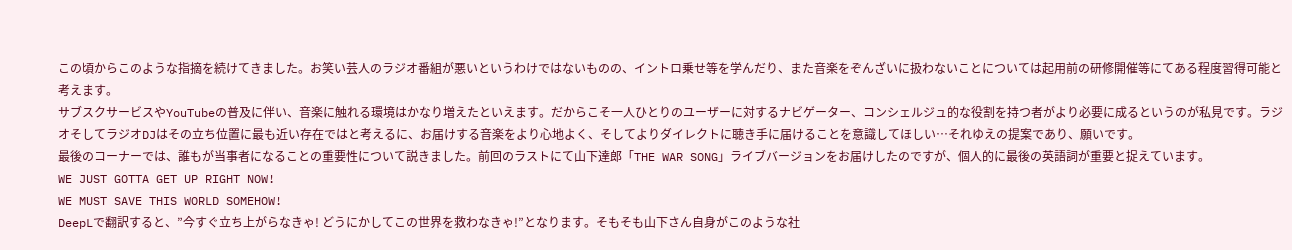この頃からこのような指摘を続けてきました。お笑い芸人のラジオ番組が悪いというわけではないものの、イントロ乗せ等を学んだり、また音楽をぞんざいに扱わないことについては起用前の研修開催等にてある程度習得可能と考えます。
サブスクサービスやYouTubeの普及に伴い、音楽に触れる環境はかなり増えたといえます。だからこそ一人ひとりのユーザーに対するナビゲーター、コンシェルジュ的な役割を持つ者がより必要に成るというのが私見です。ラジオそしてラジオDJはその立ち位置に最も近い存在ではと考えるに、お届けする音楽をより心地よく、そしてよりダイレクトに聴き手に届けることを意識してほしい…それゆえの提案であり、願いです。
最後のコーナーでは、誰もが当事者になることの重要性について説きました。前回のラストにて山下達郎「THE WAR SONG」ライブバージョンをお届けしたのですが、個人的に最後の英語詞が重要と捉えています。
WE JUST GOTTA GET UP RIGHT NOW!
WE MUST SAVE THIS WORLD SOMEHOW!
DeepLで翻訳すると、”今すぐ立ち上がらなきゃ! どうにかしてこの世界を救わなきゃ!”となります。そもそも山下さん自身がこのような社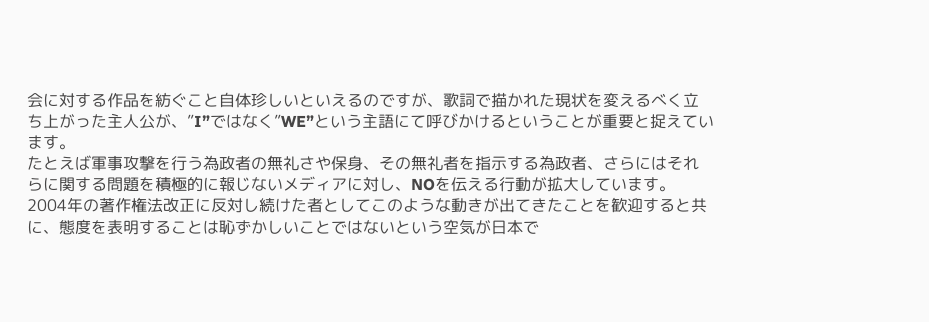会に対する作品を紡ぐこと自体珍しいといえるのですが、歌詞で描かれた現状を変えるべく立ち上がった主人公が、”I”ではなく”WE”という主語にて呼びかけるということが重要と捉えています。
たとえば軍事攻撃を行う為政者の無礼さや保身、その無礼者を指示する為政者、さらにはそれらに関する問題を積極的に報じないメディアに対し、NOを伝える行動が拡大しています。2004年の著作権法改正に反対し続けた者としてこのような動きが出てきたことを歓迎すると共に、態度を表明することは恥ずかしいことではないという空気が日本で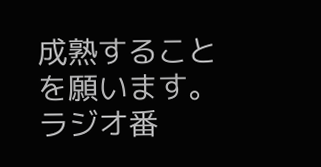成熟することを願います。
ラジオ番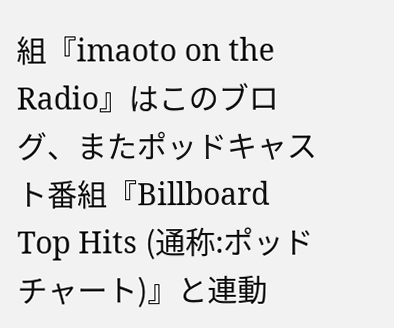組『imaoto on the Radio』はこのブログ、またポッドキャスト番組『Billboard Top Hits (通称:ポッドチャート)』と連動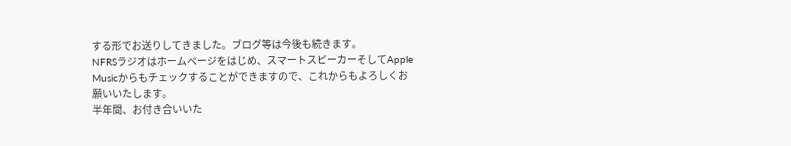する形でお送りしてきました。ブログ等は今後も続きます。
NFRSラジオはホームページをはじめ、スマートスピーカーそしてApple Musicからもチェックすることができますので、これからもよろしくお願いいたします。
半年間、お付き合いいた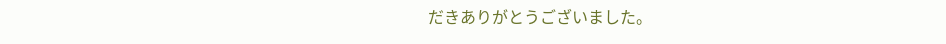だきありがとうございました。